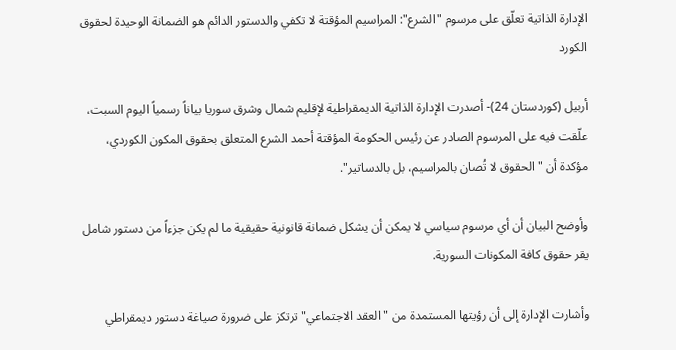الإدارة الذاتية تعلّق على مرسوم "الشرع": المراسيم المؤقتة لا تكفي والدستور الدائم هو الضمانة الوحيدة لحقوق الكورد

أربيل (كوردستان 24)- أصدرت الإدارة الذاتية الديمقراطية لإقليم شمال وشرق سوريا بياناً رسمياً اليوم السبت، علّقت فيه على المرسوم الصادر عن رئيس الحكومة المؤقتة أحمد الشرع المتعلق بحقوق المكون الكوردي، مؤكدة أن "الحقوق لا تُصان بالمراسيم، بل بالدساتير".

وأوضح البيان أن أي مرسوم سياسي لا يمكن أن يشكل ضمانة قانونية حقيقية ما لم يكن جزءاً من دستور شامل يقر حقوق كافة المكونات السورية.

وأشارت الإدارة إلى أن رؤيتها المستمدة من "العقد الاجتماعي" ترتكز على ضرورة صياغة دستور ديمقراطي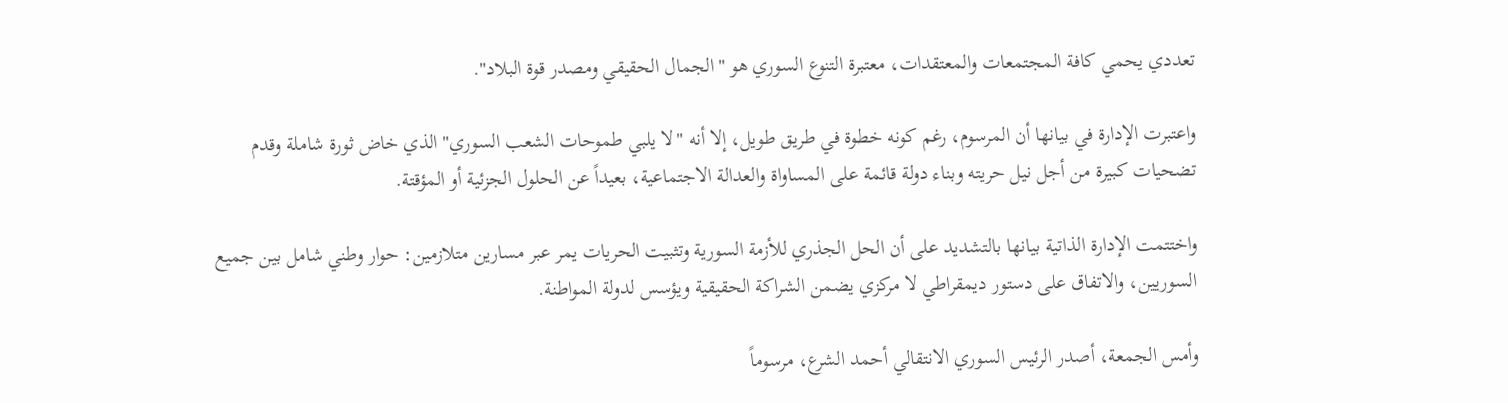تعددي يحمي كافة المجتمعات والمعتقدات، معتبرة التنوع السوري هو "الجمال الحقيقي ومصدر قوة البلاد".

واعتبرت الإدارة في بيانها أن المرسوم، رغم كونه خطوة في طريق طويل، إلا أنه "لا يلبي طموحات الشعب السوري" الذي خاض ثورة شاملة وقدم تضحيات كبيرة من أجل نيل حريته وبناء دولة قائمة على المساواة والعدالة الاجتماعية، بعيداً عن الحلول الجزئية أو المؤقتة.

واختتمت الإدارة الذاتية بيانها بالتشديد على أن الحل الجذري للأزمة السورية وتثبيت الحريات يمر عبر مسارين متلازمين: حوار وطني شامل بين جميع السوريين، والاتفاق على دستور ديمقراطي لا مركزي يضمن الشراكة الحقيقية ويؤسس لدولة المواطنة.

وأمس الجمعة، أصدر الرئيس السوري الانتقالي أحمد الشرع، مرسوماً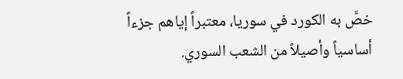خصَّ به الكورد في سوريا، معتبراً إياهم جزءاً أساسياً وأصيلاً من الشعب السوري.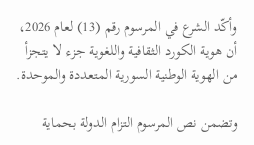وأكّد الشرع في المرسوم رقم (13) لعام 2026، أن هوية الكورد الثقافية واللغوية جزء لا يتجزأ من الهوية الوطنية السورية المتعددة والموحدة.

وتضمن نص المرسوم التزام الدولة بحماية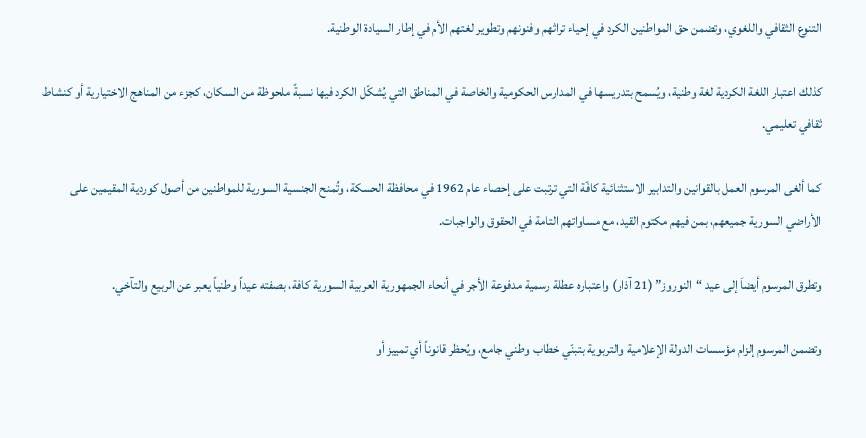التنوع الثقافي واللغوي، وتضمن حق المواطنين الكرد في إحياء تراثهم وفنونهم وتطوير لغتهم الأم في إطار السيادة الوطنية.

كذلك اعتبار اللغة الكردية لغة وطنية، ويُسمح بتدريسها في المدارس الحكومية والخاصة في المناطق التي يُشكّل الكرد فيها نسبةً ملحوظة من السكان، كجزء من المناهج الاختيارية أو كنشاط ثقافي تعليمي.

كما ألغى المرسوم العمل بالقوانين والتدابير الاستثنائية كافّة التي ترتبت على إحصاء عام 1962 في محافظة الحسكة، وتُمنح الجنسية السورية للمواطنين من أصول كوردية المقيمين على الأراضي السورية جميعهم، بمن فيهم مكتوم القيد، مع مساواتهم التامة في الحقوق والواجبات.

وتطرق المرسوم أيضاَ إلى عيد “النوروز” (21 آذار) واعتباره عطلة رسمية مدفوعة الأجر في أنحاء الجمهورية العربية السورية كافة، بصفته عيداً وطنياً يعبر عن الربيع والتآخي.

وتضمن المرسوم إلزام مؤسسات الدولة الإعلامية والتربوية بتبنّي خطاب وطني جامع، ويُحظر قانوناً أي تمييز أو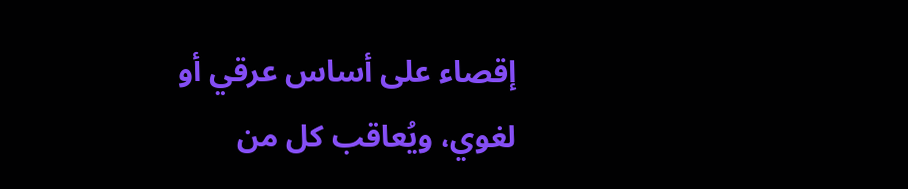إقصاء على أساس عرقي أو لغوي، ويُعاقب كل من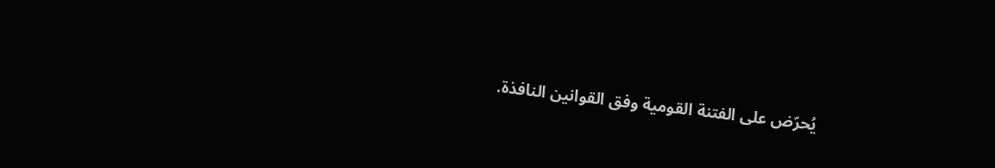يُحرّض على الفتنة القومية وفق القوانين النافذة.